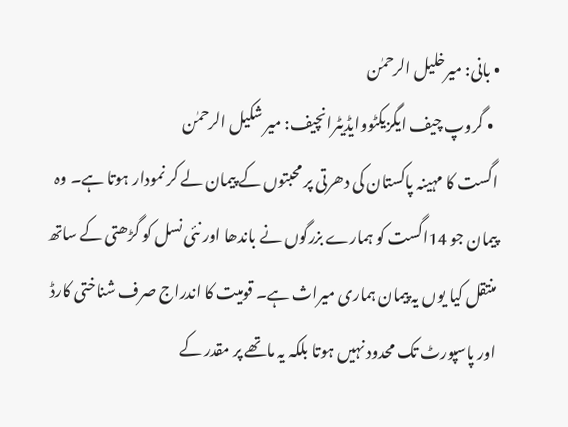• بانی: میرخلیل الرحمٰن
  • گروپ چیف ایگزیکٹووایڈیٹرانچیف: میر شکیل الرحمٰن
اگست کا مہینہ پاکستان کی دھرتی پر محبتوں کے پیمان لے کر نمودار ہوتا ہے۔ وہ پیمان جو 14اگست کو ہمارے بزرگوں نے باندھا اور نئی نسل کو گڑھتی کے ساتھ منتقل کیا یوں یہ پیمان ہماری میراث ہے۔ قومیت کا اندراج صرف شناختی کارڈ اور پاسپورٹ تک محدود نہیں ہوتا بلکہ یہ ماتھے پر مقدر کے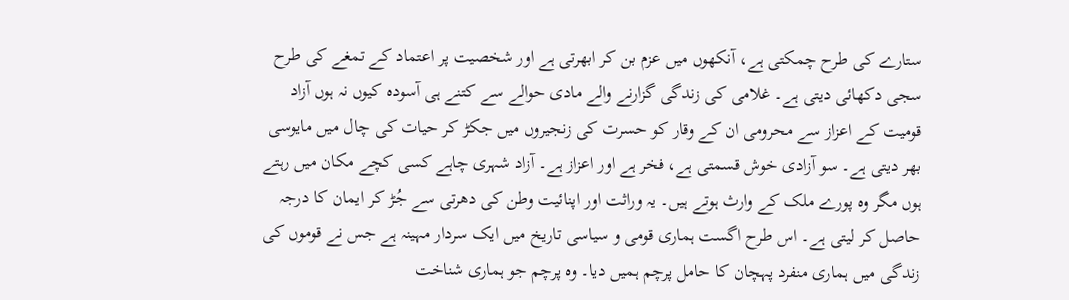ستارے کی طرح چمکتی ہے، آنکھوں میں عزم بن کر ابھرتی ہے اور شخصیت پر اعتماد کے تمغے کی طرح سجی دکھائی دیتی ہے۔ غلامی کی زندگی گزارنے والے مادی حوالے سے کتنے ہی آسودہ کیوں نہ ہوں آزاد قومیت کے اعزاز سے محرومی ان کے وقار کو حسرت کی زنجیروں میں جکڑ کر حیات کی چال میں مایوسی بھر دیتی ہے۔ سو آزادی خوش قسمتی ہے، فخر ہے اور اعزاز ہے۔ آزاد شہری چاہے کسی کچے مکان میں رہتے ہوں مگر وہ پورے ملک کے وارث ہوتے ہیں۔ یہ وراثت اور اپنائیت وطن کی دھرتی سے جُڑ کر ایمان کا درجہ حاصل کر لیتی ہے۔ اس طرح اگست ہماری قومی و سیاسی تاریخ میں ایک سردار مہینہ ہے جس نے قوموں کی زندگی میں ہماری منفرد پہچان کا حامل پرچم ہمیں دیا۔ وہ پرچم جو ہماری شناخت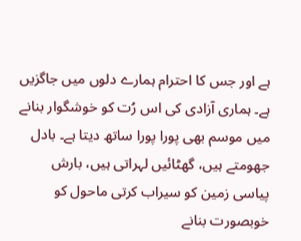ہے اور جس کا احترام ہمارے دلوں میں جاگزیں ہے۔ ہماری آزادی کی اس رُت کو خوشگوار بنانے میں موسم بھی پورا پورا ساتھ دیتا ہے۔ بادل جھومتے ہیں، گھٹائیں لہراتی ہیں، بارش پیاسی زمین کو سیراب کرتی ماحول کو خوبصورت بنانے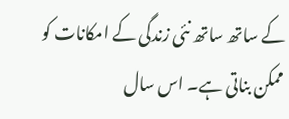کے ساتھ ساتھ نئی زندگی کے امکانات کو ممکن بناتی ہے۔ اس سال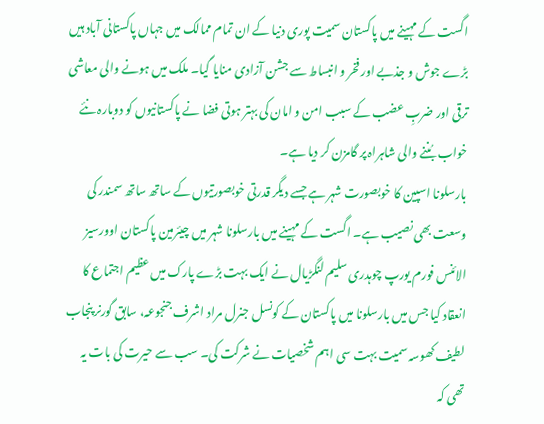اگست کے مہینے میں پاکستان سمیت پوری دنیا کے ان تمام ممالک میں جہاں پاکستانی آباد ہیں بڑے جوش و جذبے اور فخر و انبساط سے جشن آزادی منایا گیا۔ ملک میں ہونے والی معاشی ترقی اور ضربِ عضب کے سبب امن و امان کی بہتر ہوتی فضا نے پاکستانیوں کو دوبارہ نئے خواب بُننے والی شاہراہ پر گامزن کر دیا ہے۔
بارسلونا اسپین کا خوبصورت شہر ہے جسے دیگر قدرتی خوبصورتیوں کے ساتھ ساتھ سمندر کی وسعت بھی نصیب ہے۔ اگست کے مہینے میں بارسلونا شہر میں چیئرمین پاکستان اوورسیز الائنس فورم یورپ چوہدری سلیم لنگڑیال نے ایک بہت بڑے پارک میں عظیم اجتماع کا انعقاد کیا جس میں بارسلونا میں پاکستان کے کونسل جنرل مراد اشرف جنجوعہ، سابق گورنر پنجاب لطیف کھوسہ سمیت بہت سی اہم شخصیات نے شرکت کی۔ سب سے حیرت کی بات یہ تھی کہ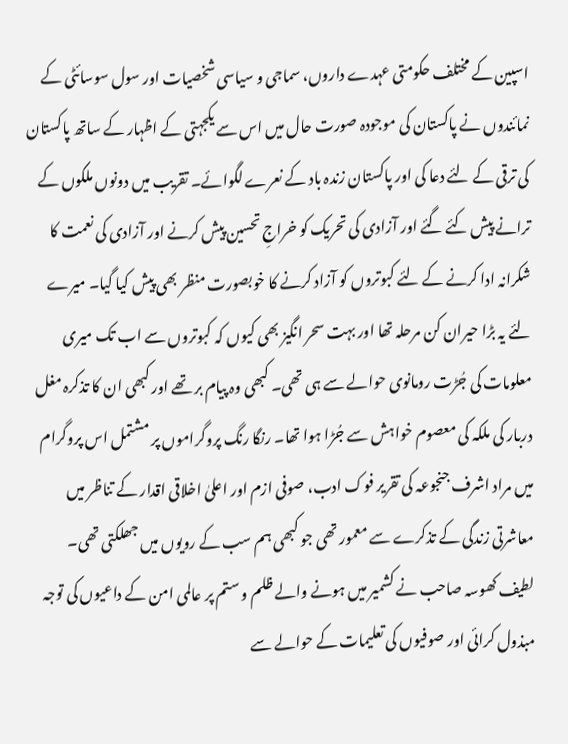اسپین کے مختلف حکومتی عہدے داروں، سماجی و سیاسی شخصیات اور سول سوسائٹی کے نمائندوں نے پاکستان کی موجودہ صورت حال میں اس سے یکجہتی کے اظہار کے ساتھ پاکستان کی ترقی کے لئے دعا کی اور پاکستان زندہ باد کے نعرے لگوائے۔ تقریب میں دونوں ملکوں کے ترانے پیش کئے گئے اور آزادی کی تحریک کو خراجِ تحسین پیش کرنے اور آزادی کی نعمت کا شکرانہ ادا کرنے کے لئے کبوتروں کو آزاد کرنے کا خوبصورت منظر بھی پیش کیا گیا۔ میرے لئے یہ بڑا حیران کن مرحلہ تھا اور بہت سحر انگیز بھی کیوں کہ کبوتروں سے اب تک میری معلومات کی جُڑت رومانوی حوالے سے ہی تھی۔ کبھی وہ پیام بر تھے اور کبھی ان کا تذکرہ مغل دربار کی ملکہ کی معصوم خواہش سے جُڑا ہوا تھا۔ رنگا رنگ پروگراموں پر مشتمل اس پروگرام میں مراد اشرف جنجوعہ کی تقریر فوک ادب، صوفی ازم اور اعلیٰ اخلاقی اقدار کے تناظر میں معاشرتی زندگی کے تذکرے سے معمور تھی جو کبھی ہم سب کے رویوں میں جھلکتی تھی۔ لطیف کھوسہ صاحب نے کشمیر میں ہونے والے ظلم و ستم پر عالمی امن کے داعیوں کی توجہ مبذول کرائی اور صوفیوں کی تعلیمات کے حوالے سے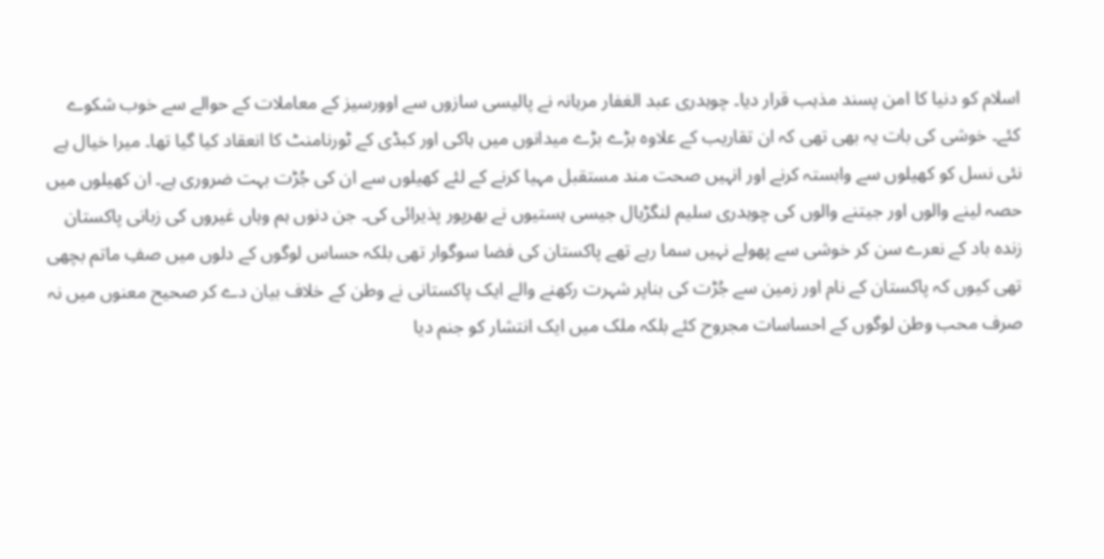اسلام کو دنیا کا امن پسند مذہب قرار دیا۔ چوہدری عبد الغفار مرہانہ نے پالیسی سازوں سے اوورسیز کے معاملات کے حوالے سے خوب شکوے کئے۔ خوشی کی بات یہ بھی تھی کہ ان تقاریب کے علاوہ بڑے بڑے میدانوں میں ہاکی اور کبڈی کے ٹورنامنٹ کا انعقاد کیا گیا تھا۔ میرا خیال ہے نئی نسل کو کھیلوں سے وابستہ کرنے اور انہیں صحت مند مستقبل مہیا کرنے کے لئے کھیلوں سے ان کی جُڑت بہت ضروری ہے۔ ان کھیلوں میں حصہ لینے والوں اور جیتنے والوں کی چوہدری سلیم لنگڑیال جیسی ہستیوں نے بھرپور پذیرائی کی۔ جن دنوں ہم وہاں غیروں کی زبانی پاکستان زندہ باد کے نعرے سن کر خوشی سے پھولے نہیں سما رہے تھے پاکستان کی فضا سوگوار تھی بلکہ حساس لوگوں کے دلوں میں صفِ ماتم بچھی تھی کیوں کہ پاکستان کے نام اور زمین سے جُڑت کی بناپر شہرت رکھنے والے ایک پاکستانی نے وطن کے خلاف بیان دے کر صحیح معنوں میں نہ صرف محب وطن لوگوں کے احساسات مجروح کئے بلکہ ملک میں ایک انتشار کو جنم دیا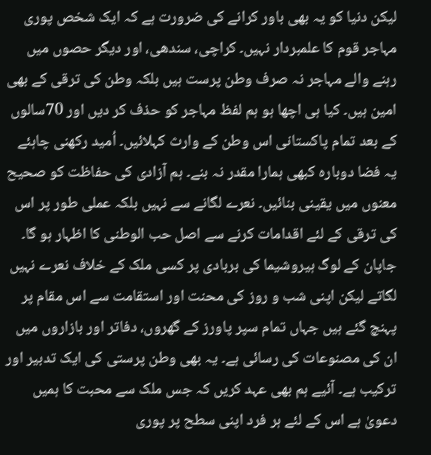لیکن دنیا کو یہ بھی باور کرانے کی ضرورت ہے کہ ایک شخص پوری مہاجر قوم کا علمبردار نہیں۔ کراچی، سندھی، اور دیگر حصوں میں رہنے والے مہاجر نہ صرف وطن پرست ہیں بلکہ وطن کی ترقی کے بھی امین ہیں۔ کیا ہی اچھا ہو ہم لفظ مہاجر کو حذف کر دیں اور 70سالوں کے بعد تمام پاکستانی اس وطن کے وارث کہلائیں۔ اُمید رکھنی چاہئے یہ فضا دوبارہ کبھی ہمارا مقدر نہ بنے۔ ہم آزادی کی حفاظت کو صحیح معنوں میں یقینی بنائیں۔ نعرے لگانے سے نہیں بلکہ عملی طور پر اس کی ترقی کے لئے اقدامات کرنے سے اصل حب الوطنی کا اظہار ہو گا۔ جاپان کے لوگ ہیروشیما کی بربادی پر کسی ملک کے خلاف نعرے نہیں لگاتے لیکن اپنی شب و روز کی محنت اور استقامت سے اس مقام پر پہنچ گئے ہیں جہاں تمام سپر پاورز کے گھروں، دفاتر اور بازاروں میں ان کی مصنوعات کی رسائی ہے۔ یہ بھی وطن پرستی کی ایک تدبیر اور ترکیب ہے۔ آئیے ہم بھی عہد کریں کہ جس ملک سے محبت کا ہمیں دعویٰ ہے اس کے لئے ہر فرد اپنی سطح پر پوری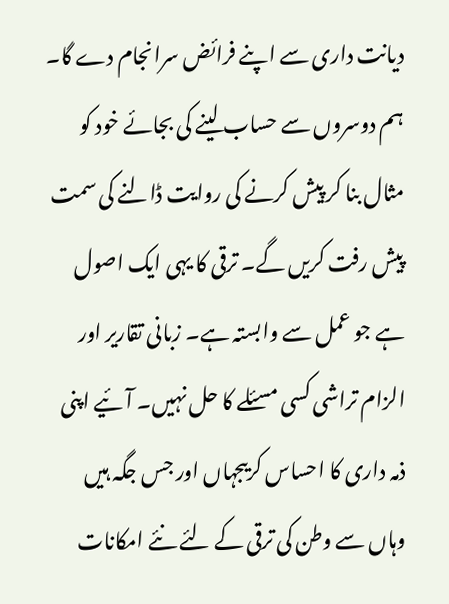دیانت داری سے اپنے فرائض سرانجام دے گا۔ ہم دوسروں سے حساب لینے کی بجائے خود کو مثال بنا کر پیش کرنے کی روایت ڈالنے کی سمت پیش رفت کریں گے۔ ترقی کا یہی ایک اصول ہے جو عمل سے وابستہ ہے۔ زبانی تقاریر اور الزام تراشی کسی مسئلے کا حل نہیں۔ آئیے اپنی ذمہ داری کا احساس کریںجہاں اور جس جگہ ہیں وہاں سے وطن کی ترقی کے لئے نئے امکانات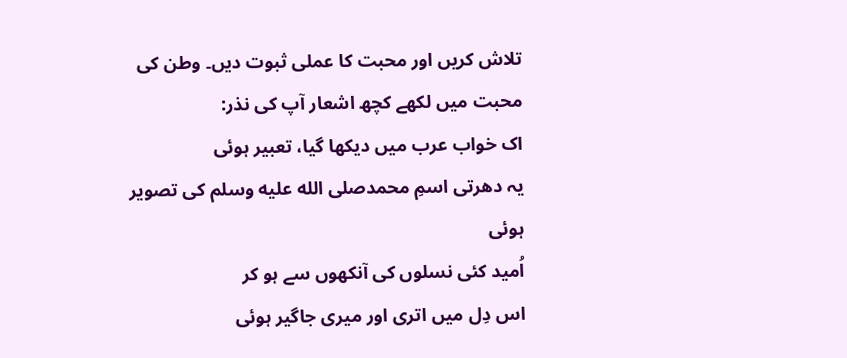تلاش کریں اور محبت کا عملی ثبوت دیں۔ وطن کی محبت میں لکھے کچھ اشعار آپ کی نذر:
اک خواب عرب میں دیکھا گیا، تعبیر ہوئی
یہ دھرتی اسمِ محمدصلى الله عليه وسلم کی تصویر ہوئی
اُمید کئی نسلوں کی آنکھوں سے ہو کر
اس دِل میں اتری اور میری جاگیر ہوئی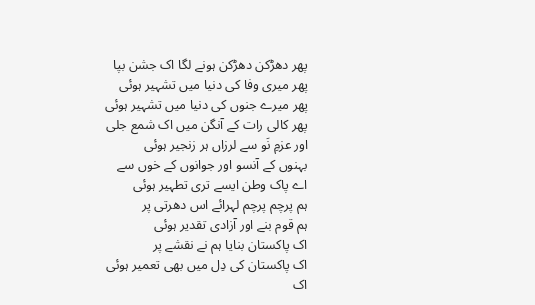پھر دھڑکن دھڑکن ہونے لگا اک جشن بپا
پھر میری وفا کی دنیا میں تشہیر ہوئی
پھر میرے جنوں کی دنیا میں تشہیر ہوئی
پھر کالی رات کے آنگن میں اک شمع جلی
اور عزمِ نَو سے لرزاں ہر زنجیر ہوئی
بہنوں کے آنسو اور جوانوں کے خوں سے
اے پاک وطن ایسے تری تطہیر ہوئی
ہم پرچم پرچم لہرائے اس دھرتی پر
ہم قوم بنے اور آزادی تقدیر ہوئی
اک پاکستان بنایا ہم نے نقشے پر
اک پاکستان کی دِل میں بھی تعمیر ہوئی
اک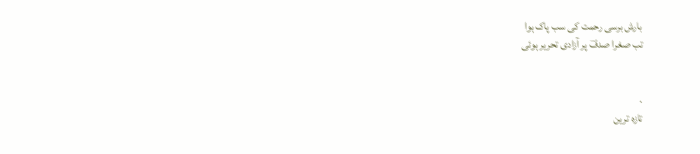بارش برسی رحمت کی سب پاک ہوا
تب صغرا صدفؔ پر آزادی تحریر ہوئی


.
تازہ ترین